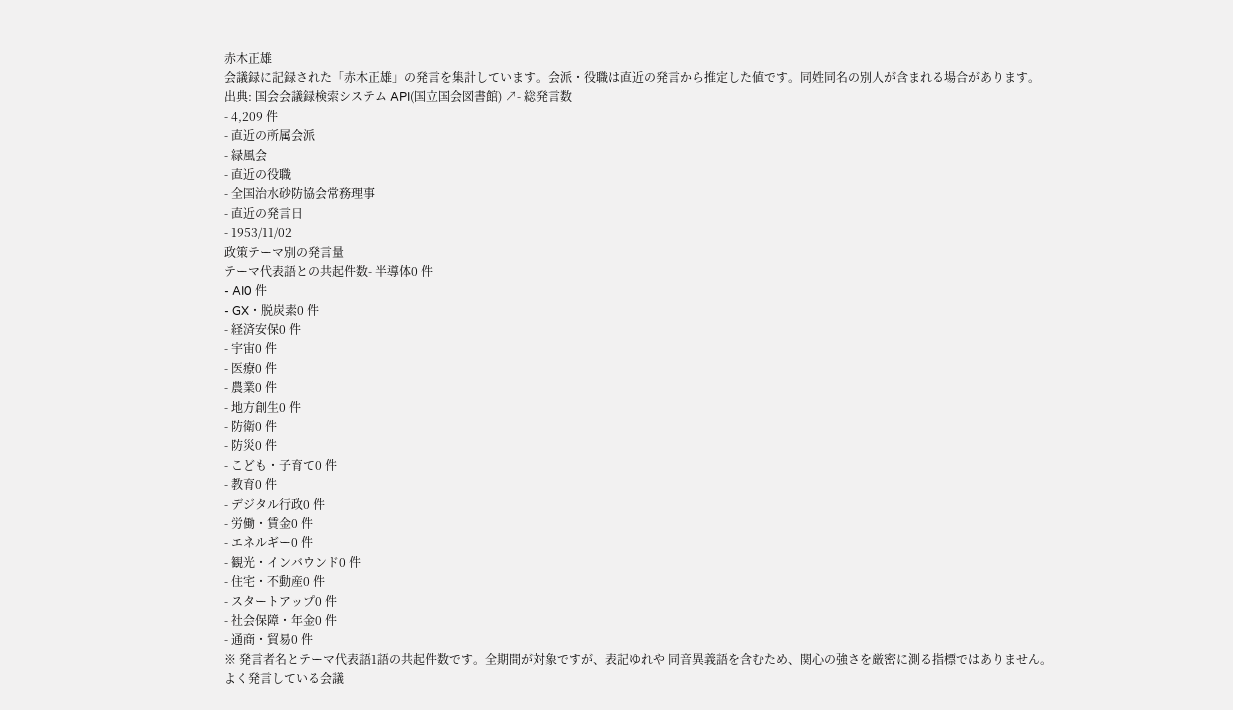赤木正雄
会議録に記録された「赤木正雄」の発言を集計しています。会派・役職は直近の発言から推定した値です。同姓同名の別人が含まれる場合があります。
出典: 国会会議録検索システム API(国立国会図書館) ↗- 総発言数
- 4,209 件
- 直近の所属会派
- 緑風会
- 直近の役職
- 全国治水砂防協会常務理事
- 直近の発言日
- 1953/11/02
政策テーマ別の発言量
テーマ代表語との共起件数- 半導体0 件
- AI0 件
- GX・脱炭素0 件
- 経済安保0 件
- 宇宙0 件
- 医療0 件
- 農業0 件
- 地方創生0 件
- 防衛0 件
- 防災0 件
- こども・子育て0 件
- 教育0 件
- デジタル行政0 件
- 労働・賃金0 件
- エネルギー0 件
- 観光・インバウンド0 件
- 住宅・不動産0 件
- スタートアップ0 件
- 社会保障・年金0 件
- 通商・貿易0 件
※ 発言者名とテーマ代表語1語の共起件数です。全期間が対象ですが、表記ゆれや 同音異義語を含むため、関心の強さを厳密に測る指標ではありません。
よく発言している会議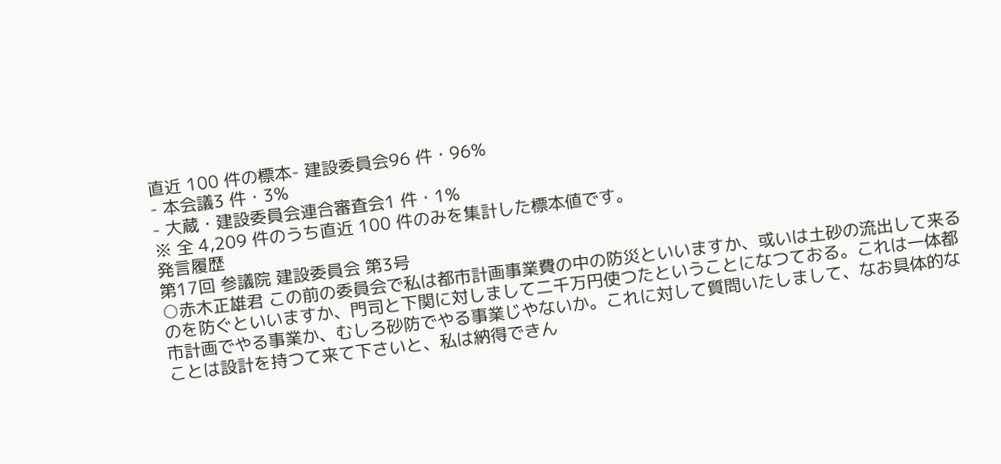直近 100 件の標本- 建設委員会96 件・96%
- 本会議3 件・3%
- 大蔵・建設委員会連合審査会1 件・1%
※ 全 4,209 件のうち直近 100 件のみを集計した標本値です。
発言履歴
第17回 参議院 建設委員会 第3号
○赤木正雄君 この前の委員会で私は都市計画事業費の中の防災といいますか、或いは土砂の流出して来るのを防ぐといいますか、門司と下関に対しまして二千万円使つたということになつておる。これは一体都市計画でやる事業か、むしろ砂防でやる事業じやないか。これに対して質問いたしまして、なお具体的なことは設計を持つて来て下さいと、私は納得できん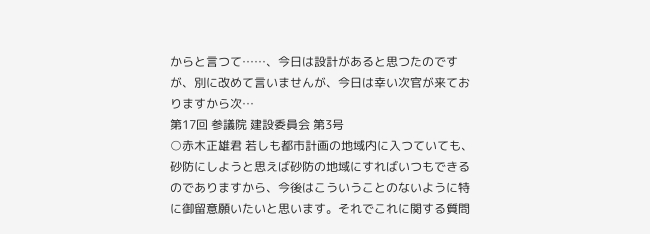からと言つて……、今日は設計があると思つたのですが、別に改めて言いませんが、今日は幸い次官が来ておりますから次…
第17回 参議院 建設委員会 第3号
○赤木正雄君 若しも都市計画の地域内に入つていても、砂防にしようと思えば砂防の地域にすればいつもできるのでありますから、今後はこういうことのないように特に御留意願いたいと思います。それでこれに関する質問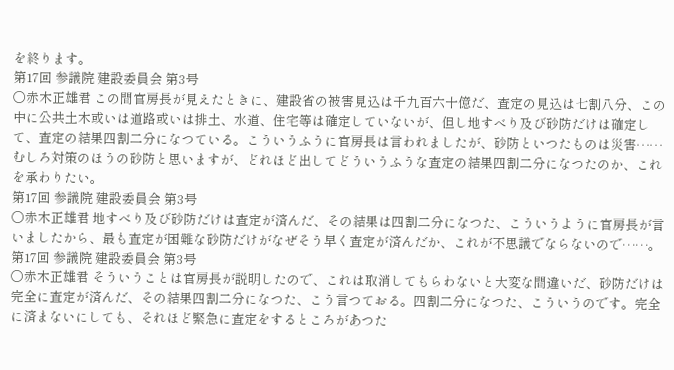を終ります。
第17回 参議院 建設委員会 第3号
○赤木正雄君 この間官房長が見えたときに、建設省の被害見込は千九百六十億だ、査定の見込は七割八分、この中に公共土木或いは道路或いは排土、水道、住宅等は確定していないが、但し地すべり及び砂防だけは確定して、査定の結果四割二分になつている。こういうふうに官房長は言われましたが、砂防といつたものは災害……むしろ対策のほうの砂防と思いますが、どれほど出してどういうふうな査定の結果四割二分になつたのか、これを承わりたい。
第17回 参議院 建設委員会 第3号
○赤木正雄君 地すべり及び砂防だけは査定が済んだ、その結果は四割二分になつた、こういうように官房長が言いましたから、最も査定が困難な砂防だけがなぜそう早く査定が済んだか、これが不思議でならないので……。
第17回 参議院 建設委員会 第3号
○赤木正雄君 そういうことは官房長が説明したので、これは取消してもらわないと大変な間違いだ、砂防だけは完全に査定が済んだ、その結果四割二分になつた、こう言つておる。四割二分になつた、こういうのです。完全に済まないにしても、それほど緊急に査定をするところがあつた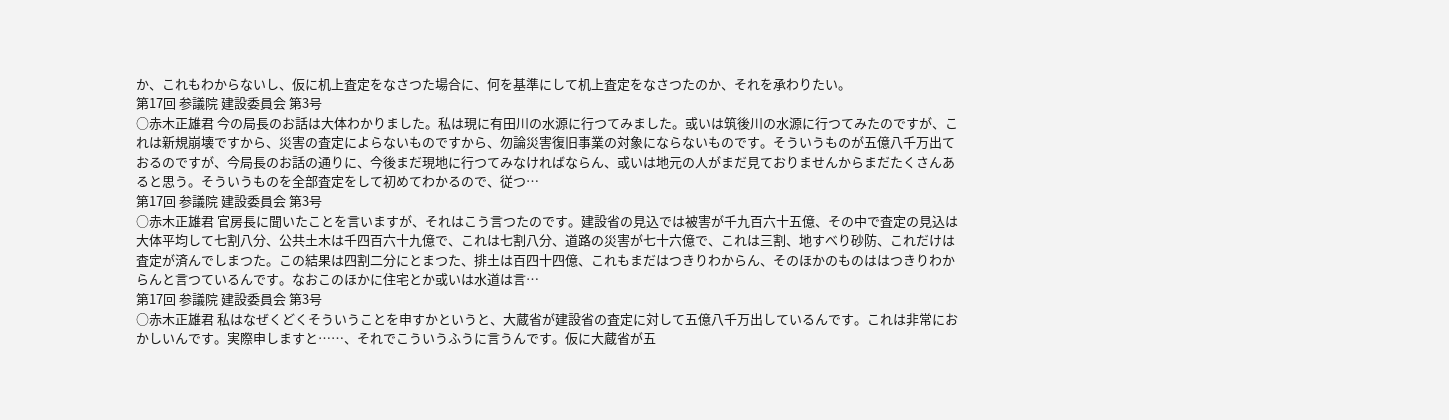か、これもわからないし、仮に机上査定をなさつた場合に、何を基準にして机上査定をなさつたのか、それを承わりたい。
第17回 参議院 建設委員会 第3号
○赤木正雄君 今の局長のお話は大体わかりました。私は現に有田川の水源に行つてみました。或いは筑後川の水源に行つてみたのですが、これは新規崩壊ですから、災害の査定によらないものですから、勿論災害復旧事業の対象にならないものです。そういうものが五億八千万出ておるのですが、今局長のお話の通りに、今後まだ現地に行つてみなければならん、或いは地元の人がまだ見ておりませんからまだたくさんあると思う。そういうものを全部査定をして初めてわかるので、従つ…
第17回 参議院 建設委員会 第3号
○赤木正雄君 官房長に聞いたことを言いますが、それはこう言つたのです。建設省の見込では被害が千九百六十五億、その中で査定の見込は大体平均して七割八分、公共土木は千四百六十九億で、これは七割八分、道路の災害が七十六億で、これは三割、地すべり砂防、これだけは査定が済んでしまつた。この結果は四割二分にとまつた、排土は百四十四億、これもまだはつきりわからん、そのほかのものははつきりわからんと言つているんです。なおこのほかに住宅とか或いは水道は言…
第17回 参議院 建設委員会 第3号
○赤木正雄君 私はなぜくどくそういうことを申すかというと、大蔵省が建設省の査定に対して五億八千万出しているんです。これは非常におかしいんです。実際申しますと……、それでこういうふうに言うんです。仮に大蔵省が五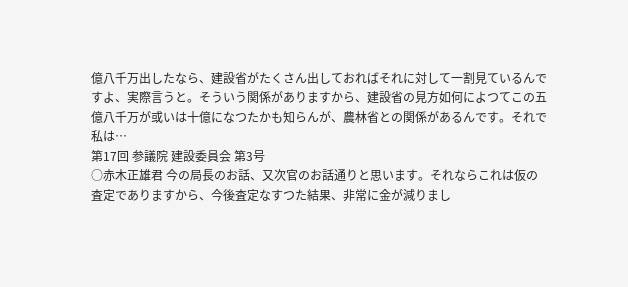億八千万出したなら、建設省がたくさん出しておればそれに対して一割見ているんですよ、実際言うと。そういう関係がありますから、建設省の見方如何によつてこの五億八千万が或いは十億になつたかも知らんが、農林省との関係があるんです。それで私は…
第17回 参議院 建設委員会 第3号
○赤木正雄君 今の局長のお話、又次官のお話通りと思います。それならこれは仮の査定でありますから、今後査定なすつた結果、非常に金が減りまし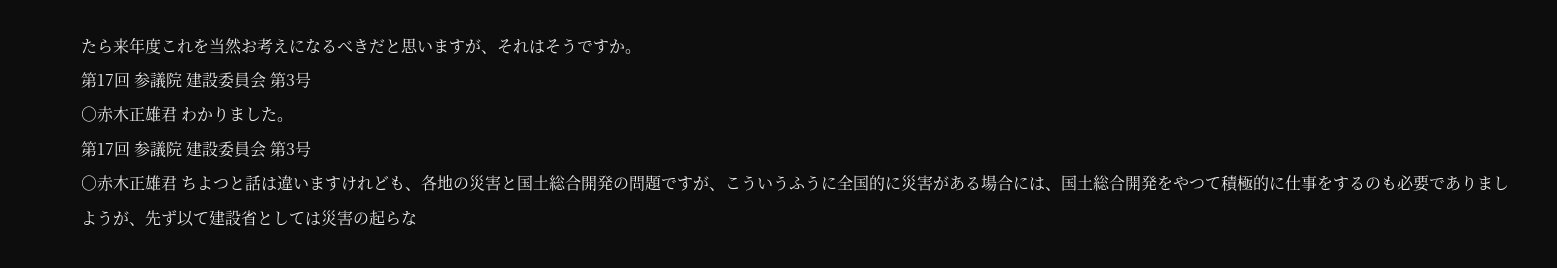たら来年度これを当然お考えになるべきだと思いますが、それはそうですか。
第17回 参議院 建設委員会 第3号
○赤木正雄君 わかりました。
第17回 参議院 建設委員会 第3号
○赤木正雄君 ちよつと話は違いますけれども、各地の災害と国土総合開発の問題ですが、こういうふうに全国的に災害がある場合には、国土総合開発をやつて積極的に仕事をするのも必要でありましようが、先ず以て建設省としては災害の起らな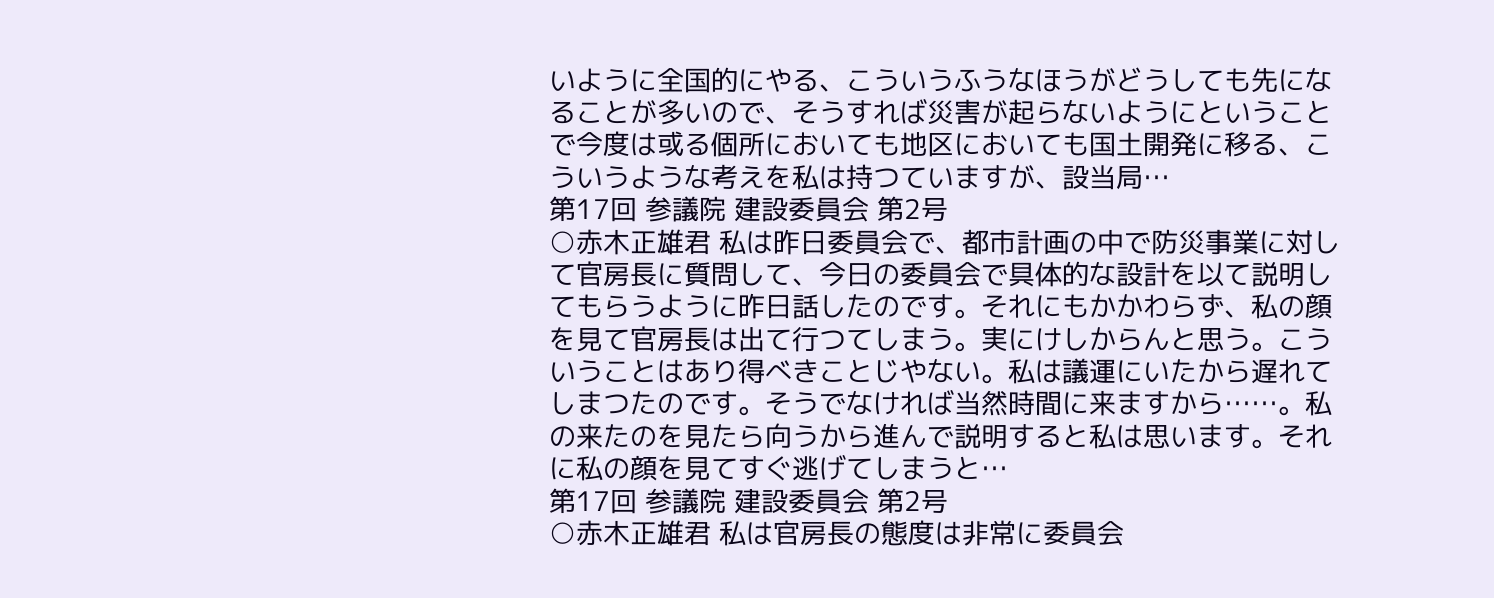いように全国的にやる、こういうふうなほうがどうしても先になることが多いので、そうすれば災害が起らないようにということで今度は或る個所においても地区においても国土開発に移る、こういうような考えを私は持つていますが、設当局…
第17回 参議院 建設委員会 第2号
○赤木正雄君 私は昨日委員会で、都市計画の中で防災事業に対して官房長に質問して、今日の委員会で具体的な設計を以て説明してもらうように昨日話したのです。それにもかかわらず、私の顔を見て官房長は出て行つてしまう。実にけしからんと思う。こういうことはあり得べきことじやない。私は議運にいたから遅れてしまつたのです。そうでなければ当然時間に来ますから……。私の来たのを見たら向うから進んで説明すると私は思います。それに私の顔を見てすぐ逃げてしまうと…
第17回 参議院 建設委員会 第2号
○赤木正雄君 私は官房長の態度は非常に委員会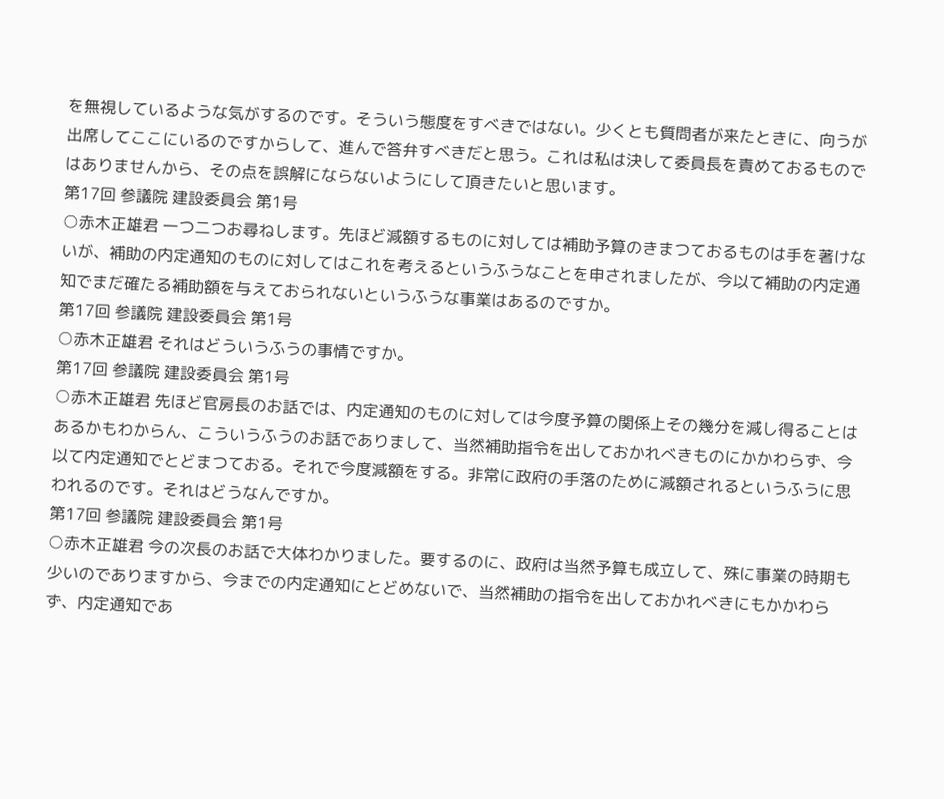を無視しているような気がするのです。そういう態度をすべきではない。少くとも質問者が来たときに、向うが出席してここにいるのですからして、進んで答弁すべきだと思う。これは私は決して委員長を責めておるものではありませんから、その点を誤解にならないようにして頂きたいと思います。
第17回 参議院 建設委員会 第1号
○赤木正雄君 一つ二つお尋ねします。先ほど減額するものに対しては補助予算のきまつておるものは手を著けないが、補助の内定通知のものに対してはこれを考えるというふうなことを申されましたが、今以て補助の内定通知でまだ確たる補助額を与えておられないというふうな事業はあるのですか。
第17回 参議院 建設委員会 第1号
○赤木正雄君 それはどういうふうの事情ですか。
第17回 参議院 建設委員会 第1号
○赤木正雄君 先ほど官房長のお話では、内定通知のものに対しては今度予算の関係上その幾分を減し得ることはあるかもわからん、こういうふうのお話でありまして、当然補助指令を出しておかれべきものにかかわらず、今以て内定通知でとどまつておる。それで今度減額をする。非常に政府の手落のために減額されるというふうに思われるのです。それはどうなんですか。
第17回 参議院 建設委員会 第1号
○赤木正雄君 今の次長のお話で大体わかりました。要するのに、政府は当然予算も成立して、殊に事業の時期も少いのでありますから、今までの内定通知にとどめないで、当然補助の指令を出しておかれべきにもかかわらず、内定通知であ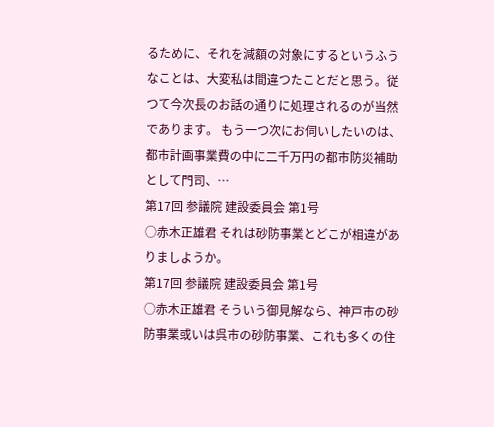るために、それを減額の対象にするというふうなことは、大変私は間違つたことだと思う。従つて今次長のお話の通りに処理されるのが当然であります。 もう一つ次にお伺いしたいのは、都市計画事業費の中に二千万円の都市防災補助として門司、…
第17回 参議院 建設委員会 第1号
○赤木正雄君 それは砂防事業とどこが相違がありましようか。
第17回 参議院 建設委員会 第1号
○赤木正雄君 そういう御見解なら、神戸市の砂防事業或いは呉市の砂防事業、これも多くの住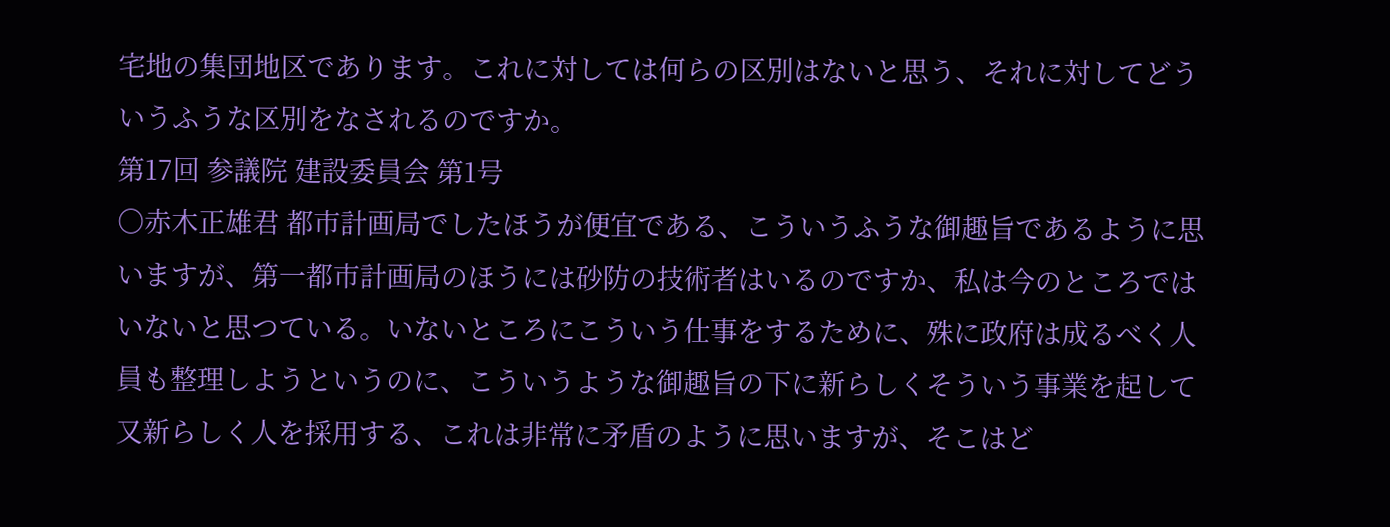宅地の集団地区であります。これに対しては何らの区別はないと思う、それに対してどういうふうな区別をなされるのですか。
第17回 参議院 建設委員会 第1号
○赤木正雄君 都市計画局でしたほうが便宜である、こういうふうな御趣旨であるように思いますが、第一都市計画局のほうには砂防の技術者はいるのですか、私は今のところではいないと思つている。いないところにこういう仕事をするために、殊に政府は成るべく人員も整理しようというのに、こういうような御趣旨の下に新らしくそういう事業を起して又新らしく人を採用する、これは非常に矛盾のように思いますが、そこはど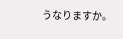うなりますか。